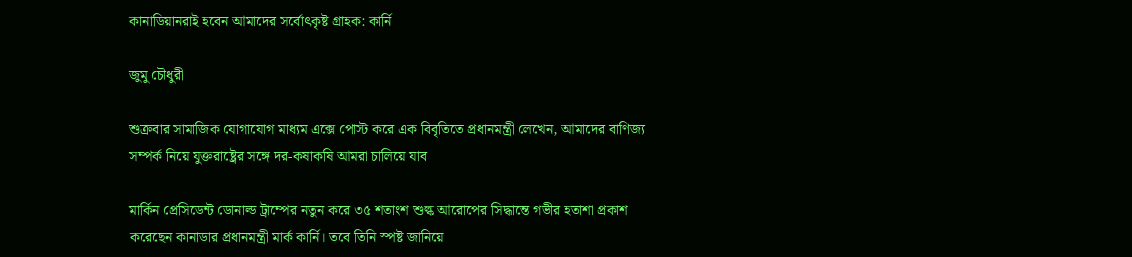কানাডিয়ানরাই হবেন আমাদের সর্বোৎকৃষ্ট গ্রাহক: কার্নি

জুমু চৌধুরী

শুক্রবার সামাজিক যোগাযোগ মাধ্যম এক্সে পোস্ট করে এক বিবৃতিতে প্রধানমন্ত্রী লেখেন, আমাদের বাণিজ্য সম্পর্ক নিয়ে যুক্তরাষ্ট্রের সঙ্গে দর-কষাকষি আমরা চালিয়ে যাব

মার্কিন প্রেসিডেন্ট ডোনাল্ড ট্রাম্পের নতুন করে ৩৫ শতাংশ শুল্ক আরোপের সিদ্ধান্তে গভীর হতাশা প্রকাশ করেছেন কানাডার প্রধানমন্ত্রী মার্ক কার্নি। তবে তিনি স্পষ্ট জানিয়ে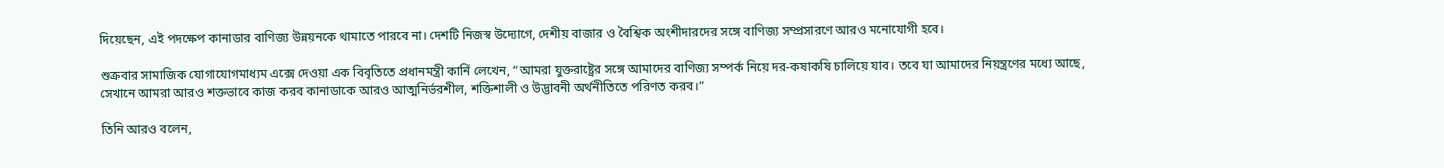দিয়েছেন, এই পদক্ষেপ কানাডার বাণিজ্য উন্নয়নকে থামাতে পারবে না। দেশটি নিজস্ব উদ্যোগে, দেশীয় বাজার ও বৈশ্বিক অংশীদারদের সঙ্গে বাণিজ্য সম্প্রসারণে আরও মনোযোগী হবে।

শুক্রবার সামাজিক যোগাযোগমাধ্যম এক্সে দেওয়া এক বিবৃতিতে প্রধানমন্ত্রী কার্নি লেখেন, “আমরা যুক্তরাষ্ট্রের সঙ্গে আমাদের বাণিজ্য সম্পর্ক নিয়ে দর-কষাকষি চালিয়ে যাব। তবে যা আমাদের নিয়ন্ত্রণের মধ্যে আছে, সেখানে আমরা আরও শক্তভাবে কাজ করব কানাডাকে আরও আত্মনির্ভরশীল, শক্তিশালী ও উদ্ভাবনী অর্থনীতিতে পরিণত করব।”

তিনি আরও বলেন,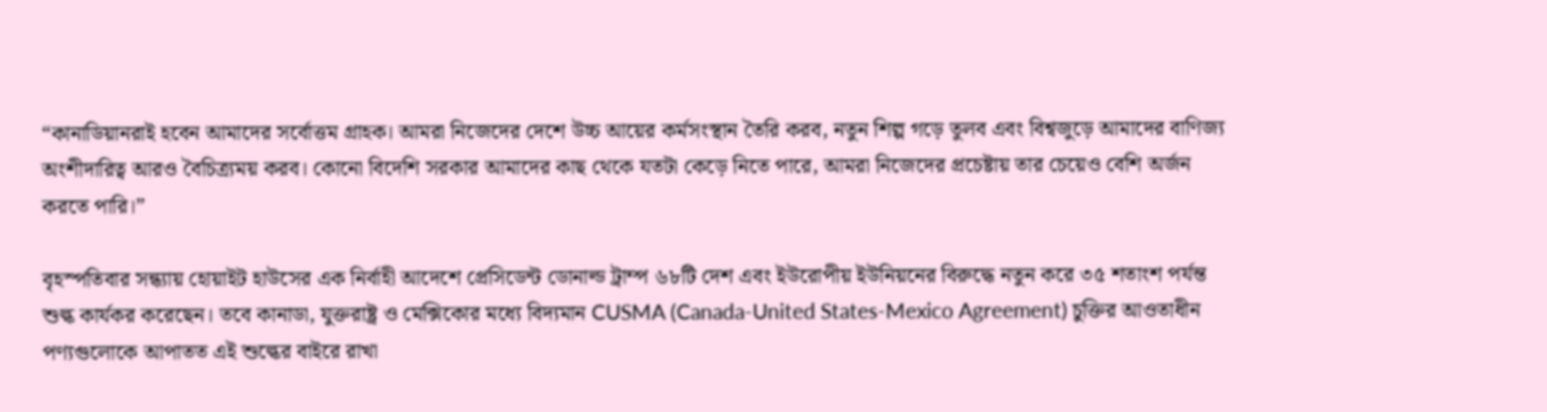“কানাডিয়ানরাই হবেন আমাদের সর্বোত্তম গ্রাহক। আমরা নিজেদের দেশে উচ্চ আয়ের কর্মসংস্থান তৈরি করব, নতুন শিল্প গড়ে তুলব এবং বিশ্বজুড়ে আমাদের বাণিজ্য অংশীদারিত্ব আরও বৈচিত্র্যময় করব। কোনো বিদেশি সরকার আমাদের কাছ থেকে যতটা কেড়ে নিতে পারে, আমরা নিজেদের প্রচেষ্টায় তার চেয়েও বেশি অর্জন করতে পারি।”

বৃহস্পতিবার সন্ধ্যায় হোয়াইট হাউসের এক নির্বাহী আদেশে প্রেসিডেন্ট ডোনাল্ড ট্রাম্প ৬৮টি দেশ এবং ইউরোপীয় ইউনিয়নের বিরুদ্ধে নতুন করে ৩৫ শতাংশ পর্যন্ত শুল্ক কার্যকর করেছেন। তবে কানাডা, যুক্তরাষ্ট্র ও মেক্সিকোর মধ্যে বিদ্যমান CUSMA (Canada-United States-Mexico Agreement) চুক্তির আওতাধীন পণ্যগুলোকে আপাতত এই শুল্কের বাইরে রাখা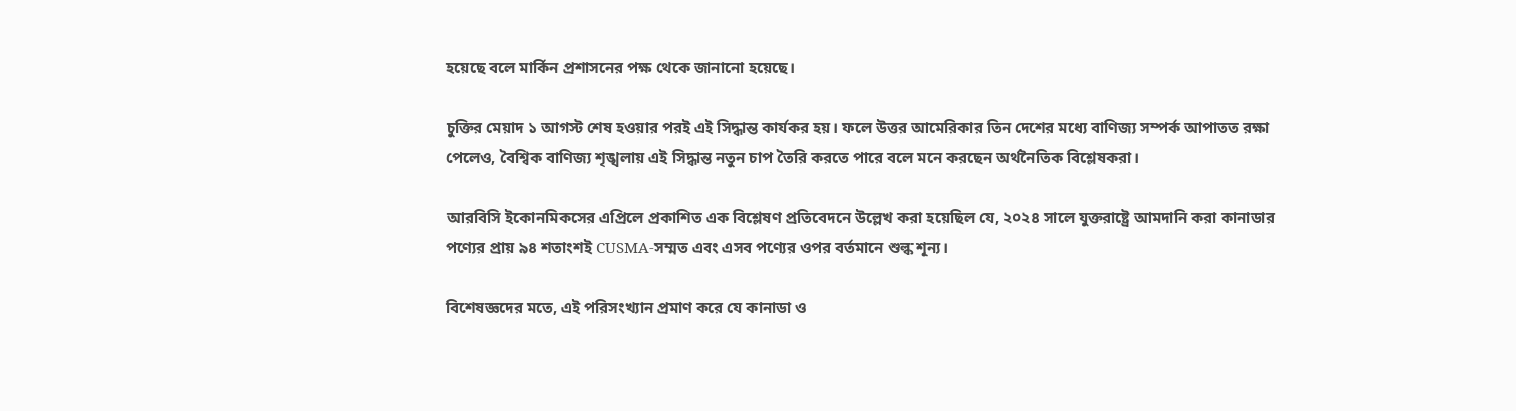হয়েছে বলে মার্কিন প্রশাসনের পক্ষ থেকে জানানো হয়েছে।

চুক্তির মেয়াদ ১ আগস্ট শেষ হওয়ার পরই এই সিদ্ধান্ত কার্যকর হয়। ফলে উত্তর আমেরিকার তিন দেশের মধ্যে বাণিজ্য সম্পর্ক আপাতত রক্ষা পেলেও, বৈশ্বিক বাণিজ্য শৃঙ্খলায় এই সিদ্ধান্ত নতুন চাপ তৈরি করতে পারে বলে মনে করছেন অর্থনৈতিক বিশ্লেষকরা।

আরবিসি ইকোনমিকসের এপ্রিলে প্রকাশিত এক বিশ্লেষণ প্রতিবেদনে উল্লেখ করা হয়েছিল যে, ২০২৪ সালে যুক্তরাষ্ট্রে আমদানি করা কানাডার পণ্যের প্রায় ৯৪ শতাংশই CUSMA-সম্মত এবং এসব পণ্যের ওপর বর্তমানে শুল্ক শূন্য।

বিশেষজ্ঞদের মতে, এই পরিসংখ্যান প্রমাণ করে যে কানাডা ও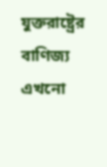যুক্তরাষ্ট্রের বাণিজ্য এখনো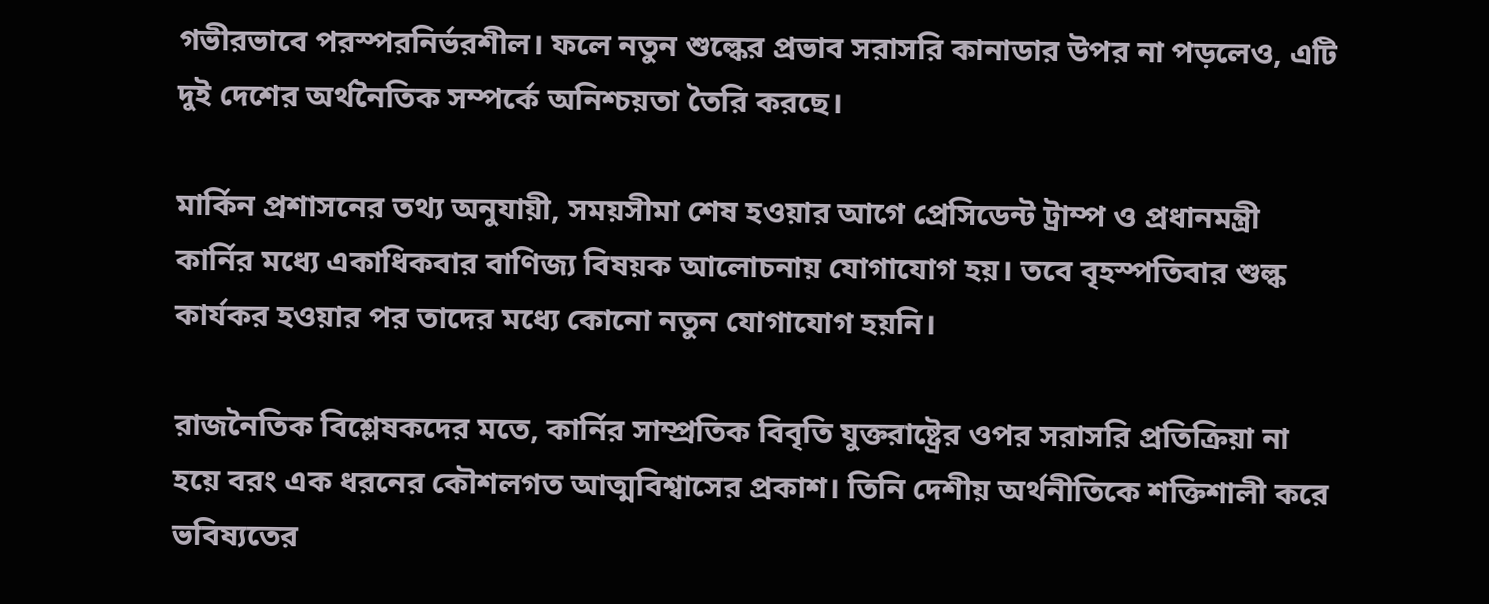গভীরভাবে পরস্পরনির্ভরশীল। ফলে নতুন শুল্কের প্রভাব সরাসরি কানাডার উপর না পড়লেও, এটি দুই দেশের অর্থনৈতিক সম্পর্কে অনিশ্চয়তা তৈরি করছে।

মার্কিন প্রশাসনের তথ্য অনুযায়ী, সময়সীমা শেষ হওয়ার আগে প্রেসিডেন্ট ট্রাম্প ও প্রধানমন্ত্রী কার্নির মধ্যে একাধিকবার বাণিজ্য বিষয়ক আলোচনায় যোগাযোগ হয়। তবে বৃহস্পতিবার শুল্ক কার্যকর হওয়ার পর তাদের মধ্যে কোনো নতুন যোগাযোগ হয়নি।

রাজনৈতিক বিশ্লেষকদের মতে, কার্নির সাম্প্রতিক বিবৃতি যুক্তরাষ্ট্রের ওপর সরাসরি প্রতিক্রিয়া না হয়ে বরং এক ধরনের কৌশলগত আত্মবিশ্বাসের প্রকাশ। তিনি দেশীয় অর্থনীতিকে শক্তিশালী করে ভবিষ্যতের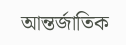আন্তর্জাতিক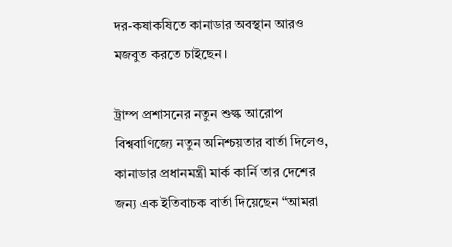দর-কষাকষিতে কানাডার অবস্থান আরও মজবুত করতে চাইছেন।

ট্রাম্প প্রশাসনের নতুন শুল্ক আরোপ বিশ্ববাণিজ্যে নতুন অনিশ্চয়তার বার্তা দিলেও, কানাডার প্রধানমন্ত্রী মার্ক কার্নি তার দেশের জন্য এক ইতিবাচক বার্তা দিয়েছেন “আমরা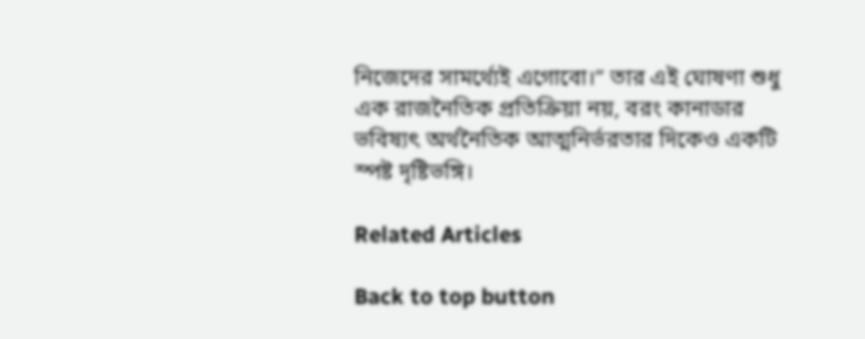নিজেদের সামর্থ্যেই এগোবো।” তার এই ঘোষণা শুধু এক রাজনৈতিক প্রতিক্রিয়া নয়, বরং কানাডার ভবিষ্যৎ অর্থনৈতিক আত্মনির্ভরতার দিকেও একটি স্পষ্ট দৃষ্টিভঙ্গি।

Related Articles

Back to top button